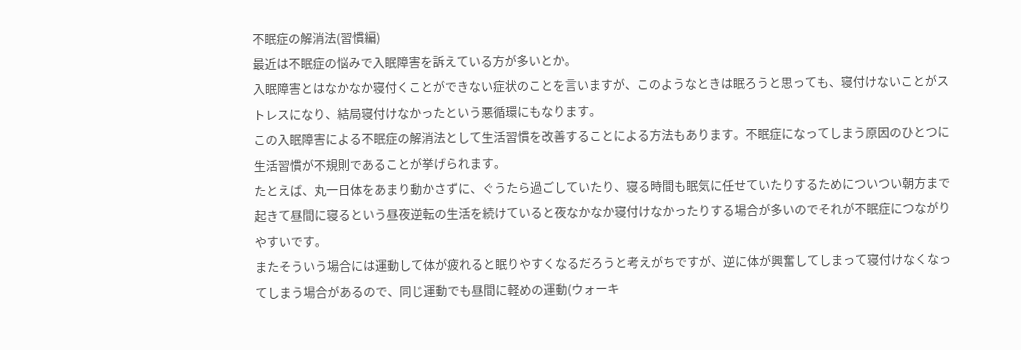不眠症の解消法(習慣編)
最近は不眠症の悩みで入眠障害を訴えている方が多いとか。
入眠障害とはなかなか寝付くことができない症状のことを言いますが、このようなときは眠ろうと思っても、寝付けないことがストレスになり、結局寝付けなかったという悪循環にもなります。
この入眠障害による不眠症の解消法として生活習慣を改善することによる方法もあります。不眠症になってしまう原因のひとつに生活習慣が不規則であることが挙げられます。
たとえば、丸一日体をあまり動かさずに、ぐうたら過ごしていたり、寝る時間も眠気に任せていたりするためについつい朝方まで起きて昼間に寝るという昼夜逆転の生活を続けていると夜なかなか寝付けなかったりする場合が多いのでそれが不眠症につながりやすいです。
またそういう場合には運動して体が疲れると眠りやすくなるだろうと考えがちですが、逆に体が興奮してしまって寝付けなくなってしまう場合があるので、同じ運動でも昼間に軽めの運動(ウォーキ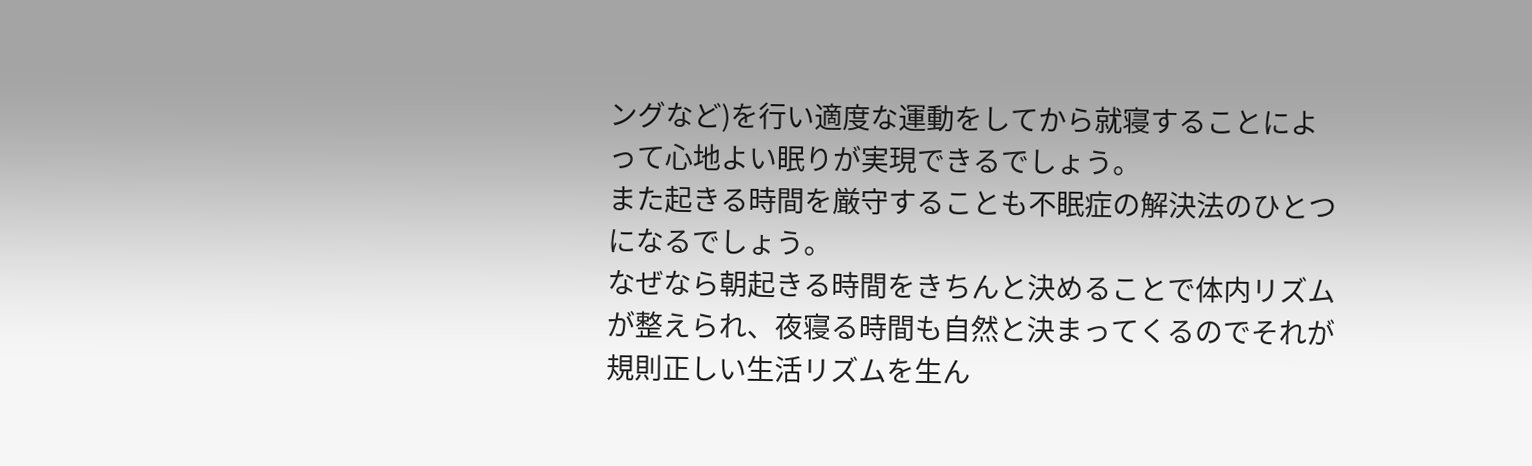ングなど)を行い適度な運動をしてから就寝することによって心地よい眠りが実現できるでしょう。
また起きる時間を厳守することも不眠症の解決法のひとつになるでしょう。
なぜなら朝起きる時間をきちんと決めることで体内リズムが整えられ、夜寝る時間も自然と決まってくるのでそれが規則正しい生活リズムを生ん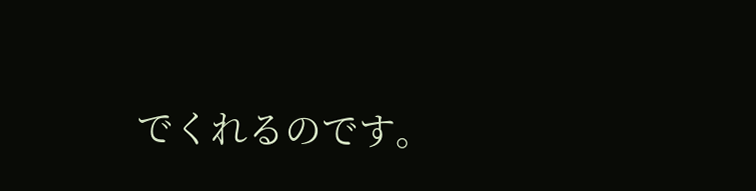でくれるのです。